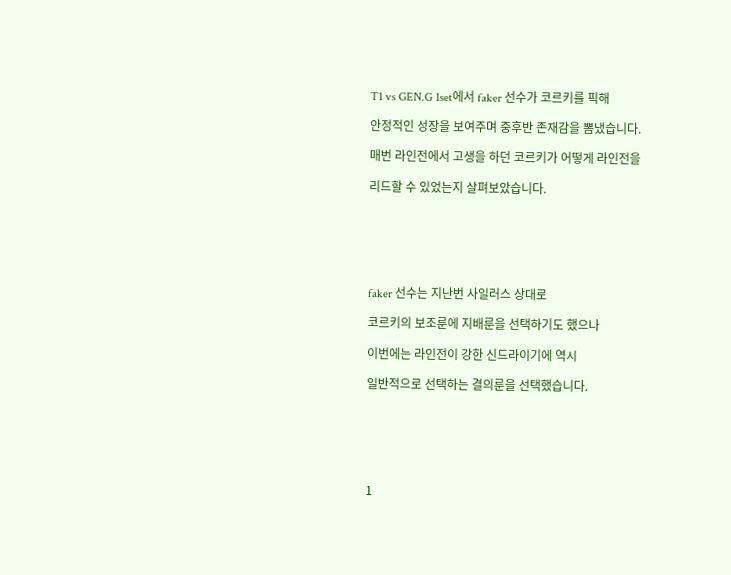T1 vs GEN.G 1set에서 faker 선수가 코르키를 픽해

안정적인 성장을 보여주며 중후반 존재감을 뽐냈습니다.

매번 라인전에서 고생을 하던 코르키가 어떻게 라인전을

리드할 수 있었는지 살펴보았습니다.






faker 선수는 지난번 사일러스 상대로

코르키의 보조룬에 지배룬을 선택하기도 했으나

이번에는 라인전이 강한 신드라이기에 역시

일반적으로 선택하는 결의룬을 선택했습니다.






1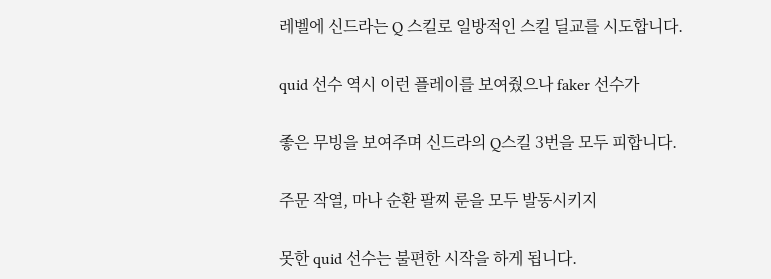레벨에 신드라는 Q 스킬로 일방적인 스킬 딜교를 시도합니다.

quid 선수 역시 이런 플레이를 보여줬으나 faker 선수가

좋은 무빙을 보여주며 신드라의 Q스킬 3번을 모두 피합니다.

주문 작열, 마나 순환 팔찌 룬을 모두 발동시키지

못한 quid 선수는 불편한 시작을 하게 됩니다.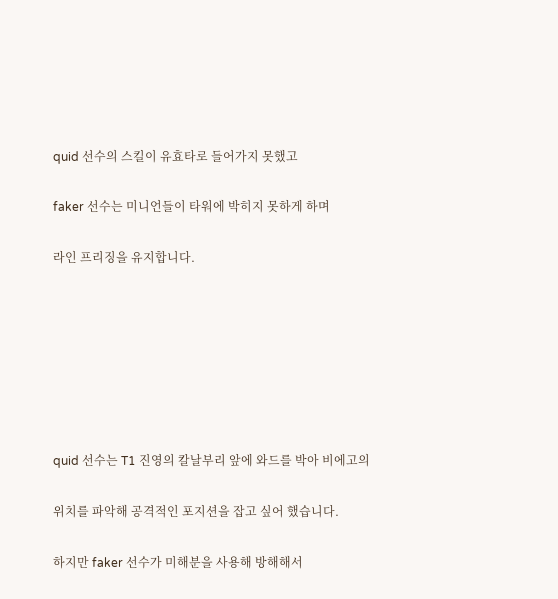quid 선수의 스킬이 유효타로 들어가지 못했고

faker 선수는 미니언들이 타워에 박히지 못하게 하며

라인 프리징을 유지합니다.







quid 선수는 T1 진영의 칼날부리 앞에 와드를 박아 비에고의

위치를 파악해 공격적인 포지션을 잡고 싶어 했습니다.

하지만 faker 선수가 미해분을 사용해 방해해서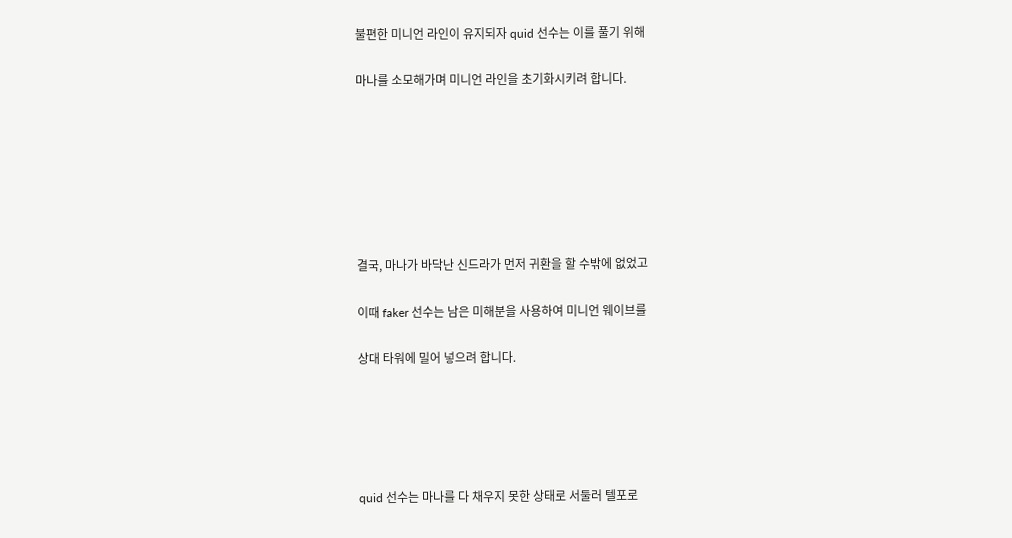불편한 미니언 라인이 유지되자 quid 선수는 이를 풀기 위해

마나를 소모해가며 미니언 라인을 초기화시키려 합니다.







결국, 마나가 바닥난 신드라가 먼저 귀환을 할 수밖에 없었고

이때 faker 선수는 남은 미해분을 사용하여 미니언 웨이브를

상대 타워에 밀어 넣으려 합니다.





quid 선수는 마나를 다 채우지 못한 상태로 서둘러 텔포로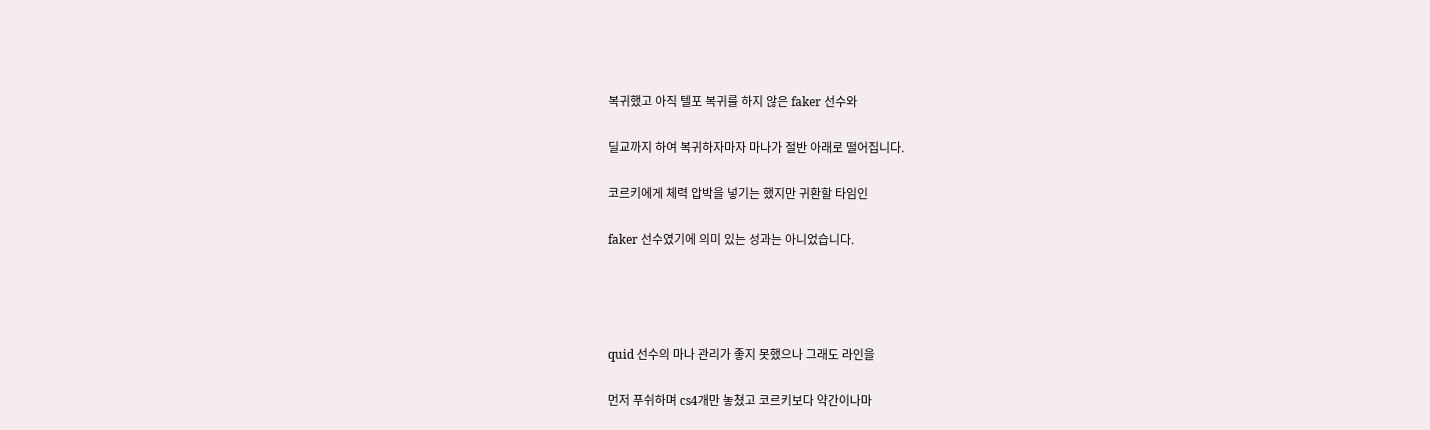복귀했고 아직 텔포 복귀를 하지 않은 faker 선수와

딜교까지 하여 복귀하자마자 마나가 절반 아래로 떨어집니다.

코르키에게 체력 압박을 넣기는 했지만 귀환할 타임인

faker 선수였기에 의미 있는 성과는 아니었습니다.




quid 선수의 마나 관리가 좋지 못했으나 그래도 라인을

먼저 푸쉬하며 cs4개만 놓쳤고 코르키보다 약간이나마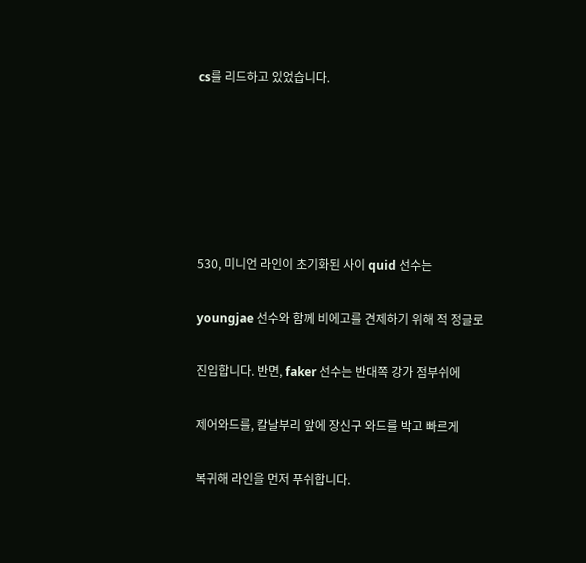cs를 리드하고 있었습니다.






530, 미니언 라인이 초기화된 사이 quid 선수는

youngjae 선수와 함께 비에고를 견제하기 위해 적 정글로

진입합니다. 반면, faker 선수는 반대쪽 강가 점부쉬에

제어와드를, 칼날부리 앞에 장신구 와드를 박고 빠르게

복귀해 라인을 먼저 푸쉬합니다.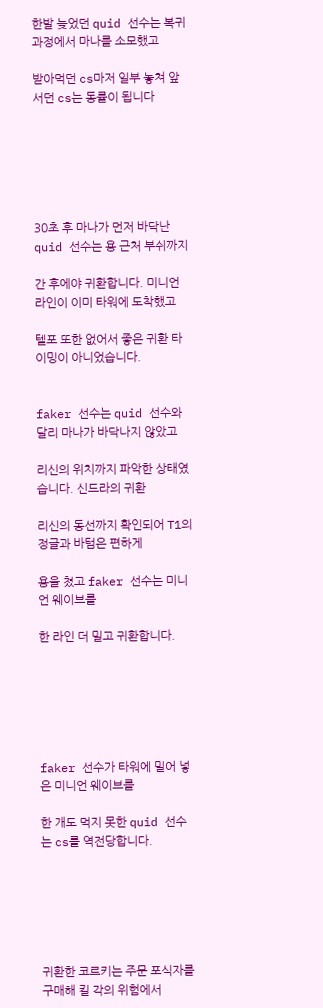한발 늦었던 quid 선수는 복귀 과정에서 마나를 소모했고

받아먹던 cs마저 일부 놓쳐 앞서던 cs는 동률이 됩니다






30초 후 마나가 먼저 바닥난 quid 선수는 용 근처 부쉬까지

간 후에야 귀환합니다. 미니언 라인이 이미 타워에 도착했고

텔포 또한 없어서 좋은 귀환 타이밍이 아니었습니다.


faker 선수는 quid 선수와 달리 마나가 바닥나지 않았고

리신의 위치까지 파악한 상태였습니다. 신드라의 귀환

리신의 동선까지 확인되어 T1의 정글과 바텀은 편하게

용을 쳤고 faker 선수는 미니언 웨이브를

한 라인 더 밀고 귀환합니다.






faker 선수가 타워에 밀어 넣은 미니언 웨이브를

한 개도 먹지 못한 quid 선수는 cs를 역전당합니다.






귀환한 코르키는 주문 포식자를 구매해 킬 각의 위험에서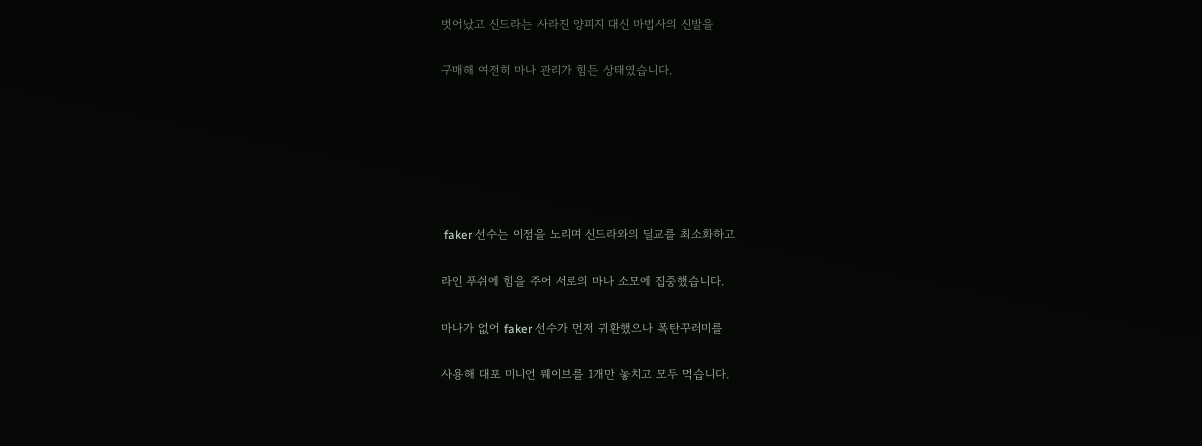벗어났고 신드라는 사라진 양피지 대신 마법사의 신발을

구매해 여전히 마나 관리가 힘든 상태였습니다.






 faker 선수는 이점을 노리며 신드라와의 딜교를 최소화하고

라인 푸쉬에 힘을 주어 서로의 마나 소모에 집중했습니다.

마나가 없어 faker 선수가 먼저 귀환했으나 폭탄꾸러미를

사용해 대포 미니언 웨이브를 1개만 놓치고 모두 먹습니다.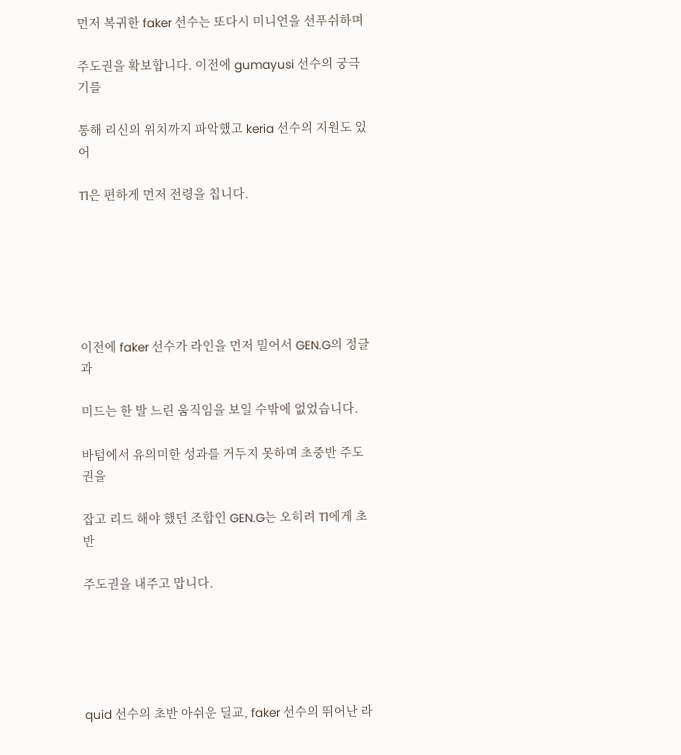먼저 복귀한 faker 선수는 또다시 미니언을 선푸쉬하며

주도권을 확보합니다. 이전에 gumayusi 선수의 궁극기를

통해 리신의 위치까지 파악했고 keria 선수의 지원도 있어

T1은 편하게 먼저 전령을 칩니다.






이전에 faker 선수가 라인을 먼저 밀어서 GEN.G의 정글과

미드는 한 발 느린 움직임을 보일 수밖에 없었습니다.

바텀에서 유의미한 성과를 거두지 못하며 초중반 주도권을

잡고 리드 해야 했던 조합인 GEN.G는 오히려 T1에게 초반

주도권을 내주고 맙니다.





quid 선수의 초반 아쉬운 딜교, faker 선수의 뛰어난 라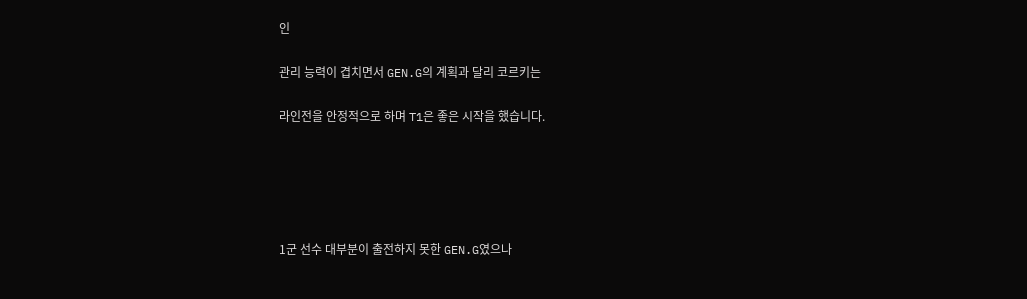인

관리 능력이 겹치면서 GEN.G의 계획과 달리 코르키는

라인전을 안정적으로 하며 T1은 좋은 시작을 했습니다.





1군 선수 대부분이 출전하지 못한 GEN.G였으나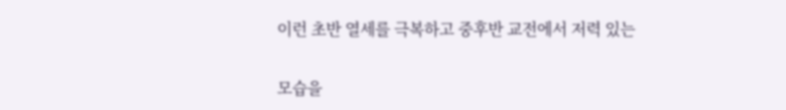이런 초반 열세를 극복하고 중후반 교전에서 저력 있는

모습을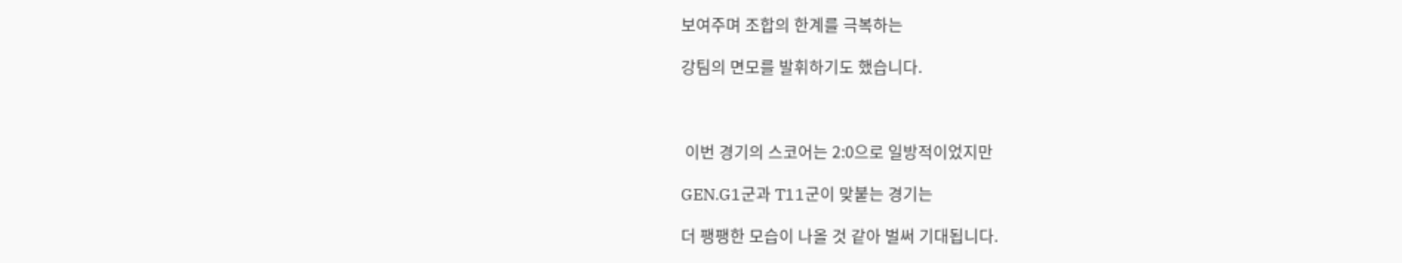보여주며 조합의 한계를 극복하는

강팀의 면모를 발휘하기도 했습니다.



 이번 경기의 스코어는 2:0으로 일방적이었지만

GEN.G1군과 T11군이 맞붙는 경기는

더 팽팽한 모습이 나올 것 같아 벌써 기대됩니다.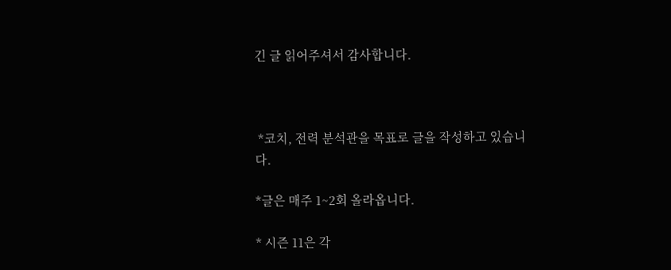긴 글 읽어주셔서 감사합니다.



 *코치, 전력 분석관을 목표로 글을 작성하고 있습니다.

*글은 매주 1~2회 올라옵니다.

* 시즌 11은 각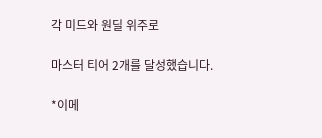각 미드와 원딜 위주로

마스터 티어 2개를 달성했습니다.

*이메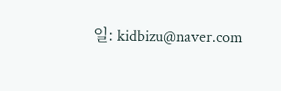일: kidbizu@naver.com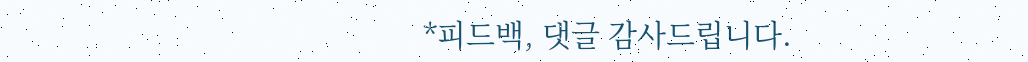*피드백, 댓글 감사드립니다.